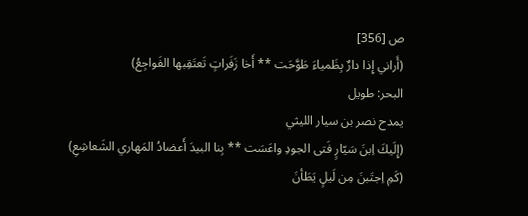ص [356]
(أَراني إِذا دارٌ بِظَمياءَ طَوَّحَت ** أَخا زَفَراتٍ تَعتَقِبها الفَواجِعُ)
البحر: طويل
يمدح نصر بن سيار الليثي
(إِلَيكَ اِبنَ سَيّارٍ فَتى الجودِ واعَسَت ** بِنا البيدَ أَعضادُ المَهاري الشَعاشِعِ)
(كَمِ اِجتَبنَ مِن لَيلٍ يَطَأنَ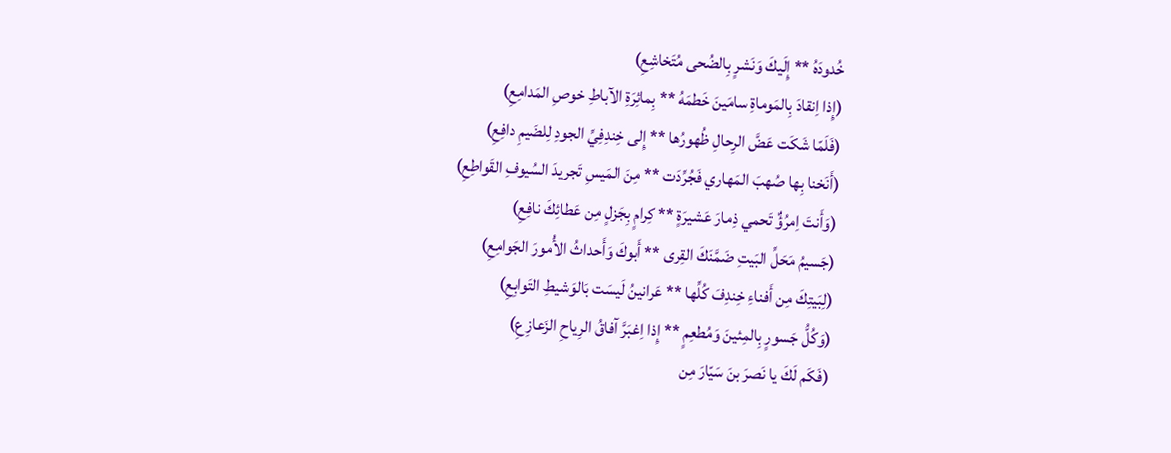خُدودَهُ ** إِلَيكَ وَنَشرٍ بِالضُحى مُتَخاشِعِ)
(إِذا اِنقادَ بِالمَوماةِ سامَينَ خَطمَهُ ** بِمائِرَةِ الآباطِ خوصِ المَدامِعِ)
(فَلَمّا شَكَت عَضَّ الرِحالِ ظُهورُها ** إِلى خِندِفِيِّ الجودِ لِلضَيمِ دافِعِ)
(أَنَخنا بِها صُهبَ المَهاري فَجُرِّدَت ** مِنَ المَيسِ تَجريدَ السُيوفِ القَواطِعِ)
(وَأَنتَ اِمرُؤٌ تَحمي ذِمارَ عَشيرَةٍ ** كِرامٍ بِجَزلٍ مِن عَطائِكَ نافِعِ)
(جَسيمُ مَحَلِّ البَيتِ ضَمَّنَكَ القِرى ** أَبوكَ وَأَحداثُ الأُمورَ الجَوامِعِ)
(لِبَيتِكَ مِن أَفناءِ خِندِفَ كُلِّها ** عَرانينُ لَيسَت بَالوَشيطِ التَوابِعِ)
(وَكُلُّ جَسورٍ بِالمِئينَ وَمُطعِمٍ ** إِذا اِغبَرَّ آفاقُ الرِياحِ الزَعازِعِ)
(فَكَم لَكَ يا نَصرَ بنَ سَيّارَ مِن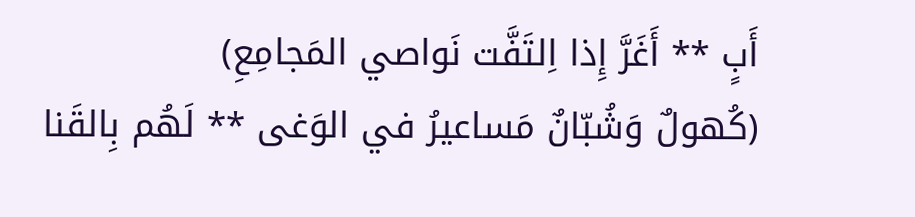أَبٍ ** أَغَرَّ إِذا اِلتَفَّت نَواصي المَجامِعِ)
(كُهولٌ وَشُبّانٌ مَساعيرُ في الوَغى ** لَهُم بِالقَنا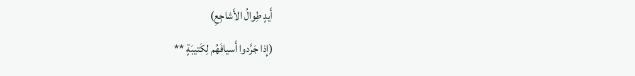أَيدٍ طِوالُ الأَشاجِعِ)
(إِذا جَرَّدوا أَسيافَهُم لِكَتيبَةٍ **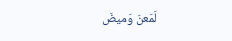لَمَعنَ وَميضَ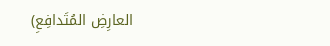العارِضِ المُتَدافِعِ)